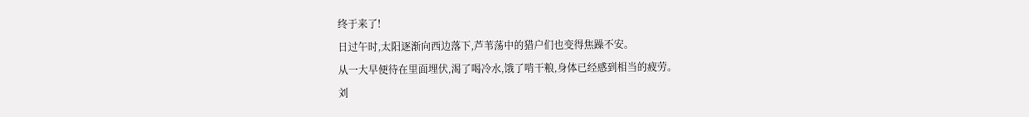终于来了!
日过午时,太阳逐渐向西边落下,芦苇荡中的猎户们也变得焦躁不安。
从一大早便待在里面埋伏,渴了喝冷水,饿了啃干粮,身体已经感到相当的疲劳。
刘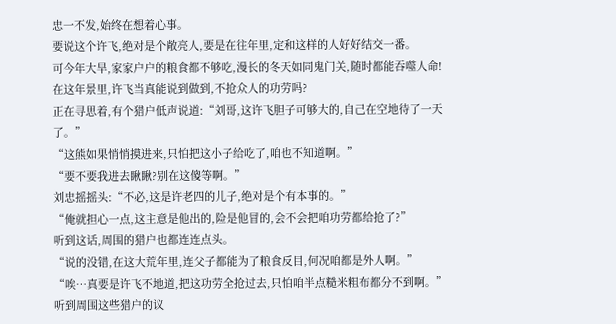忠一不发,始终在想着心事。
要说这个许飞,绝对是个敞亮人,要是在往年里,定和这样的人好好结交一番。
可今年大旱,家家户户的粮食都不够吃,漫长的冬天如同鬼门关,随时都能吞噬人命!
在这年景里,许飞当真能说到做到,不抢众人的功劳吗?
正在寻思着,有个猎户低声说道:“刘哥,这许飞胆子可够大的,自己在空地待了一天了。”
“这熊如果悄悄摸进来,只怕把这小子给吃了,咱也不知道啊。”
“要不要我进去瞅瞅?别在这傻等啊。”
刘忠摇摇头:“不必,这是许老四的儿子,绝对是个有本事的。”
“俺就担心一点,这主意是他出的,险是他冒的,会不会把咱功劳都给抢了?”
听到这话,周围的猎户也都连连点头。
“说的没错,在这大荒年里,连父子都能为了粮食反目,何况咱都是外人啊。”
“唉…真要是许飞不地道,把这功劳全抢过去,只怕咱半点糙米粗布都分不到啊。”
听到周围这些猎户的议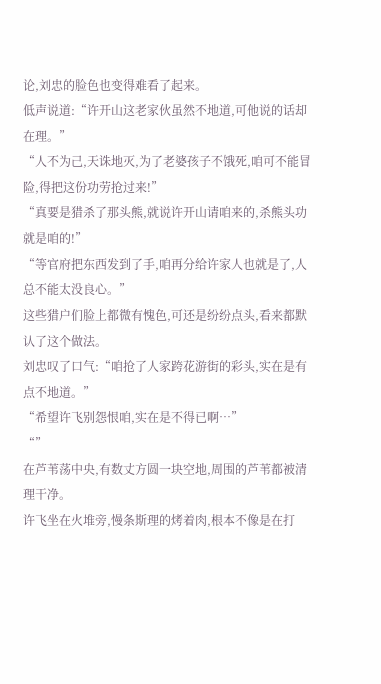论,刘忠的脸色也变得难看了起来。
低声说道:“许开山这老家伙虽然不地道,可他说的话却在理。”
“人不为己,天诛地灭,为了老婆孩子不饿死,咱可不能冒险,得把这份功劳抢过来!”
“真要是猎杀了那头熊,就说许开山请咱来的,杀熊头功就是咱的!”
“等官府把东西发到了手,咱再分给许家人也就是了,人总不能太没良心。”
这些猎户们脸上都微有愧色,可还是纷纷点头,看来都默认了这个做法。
刘忠叹了口气:“咱抢了人家跨花游街的彩头,实在是有点不地道。”
“希望许飞别怨恨咱,实在是不得已啊…”
“”
在芦苇荡中央,有数丈方圆一块空地,周围的芦苇都被清理干净。
许飞坐在火堆旁,慢条斯理的烤着肉,根本不像是在打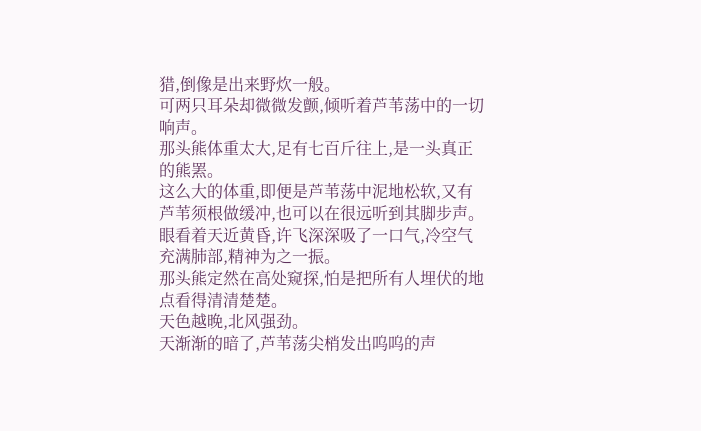猎,倒像是出来野炊一般。
可两只耳朵却微微发颤,倾听着芦苇荡中的一切响声。
那头熊体重太大,足有七百斤往上,是一头真正的熊罴。
这么大的体重,即便是芦苇荡中泥地松软,又有芦苇须根做缓冲,也可以在很远听到其脚步声。
眼看着天近黄昏,许飞深深吸了一口气,冷空气充满肺部,精神为之一振。
那头熊定然在高处窥探,怕是把所有人埋伏的地点看得清清楚楚。
天色越晚,北风强劲。
天渐渐的暗了,芦苇荡尖梢发出呜呜的声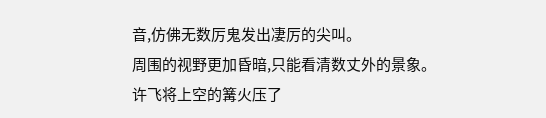音,仿佛无数厉鬼发出凄厉的尖叫。
周围的视野更加昏暗,只能看清数丈外的景象。
许飞将上空的篝火压了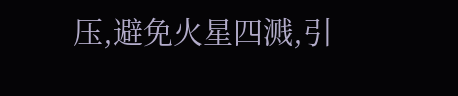压,避免火星四溅,引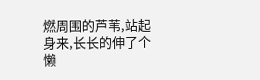燃周围的芦苇,站起身来,长长的伸了个懒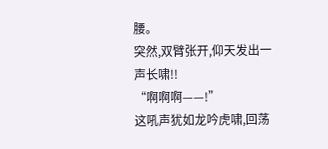腰。
突然,双臂张开,仰天发出一声长啸!!
“啊啊啊——!”
这吼声犹如龙吟虎啸,回荡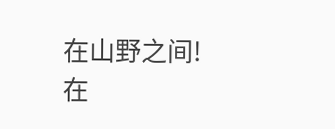在山野之间!
在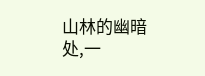山林的幽暗处,一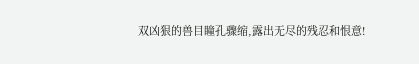双凶狠的兽目瞳孔骤缩,露出无尽的残忍和恨意!